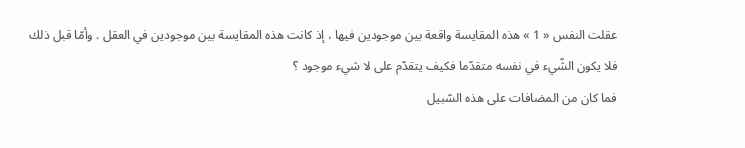عقلت النفس « 1 » هذه المقايسة واقعة بين موجودين فيها ، إذ كانت هذه المقايسة بين موجودين في العقل . وأمّا قبل ذلك فلا يكون الشّيء في نفسه متقدّما فكيف يتقدّم على لا شيء موجود ؟
فما كان من المضافات على هذه السّبيل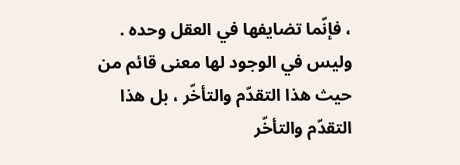، فإنّما تضايفها في العقل وحده . وليس في الوجود لها معنى قائم من حيث هذا التقدّم والتأخّر ، بل هذا التقدّم والتأخّر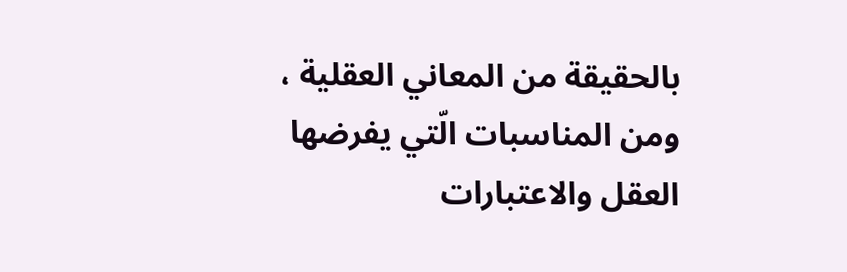بالحقيقة من المعاني العقلية ، ومن المناسبات الّتي يفرضها العقل والاعتبارات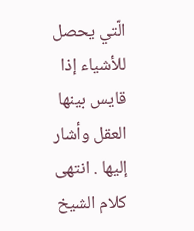الّتي يحصل للأشياء إذا قايس بينها العقل وأشار إليها . انتهى كلام الشيخ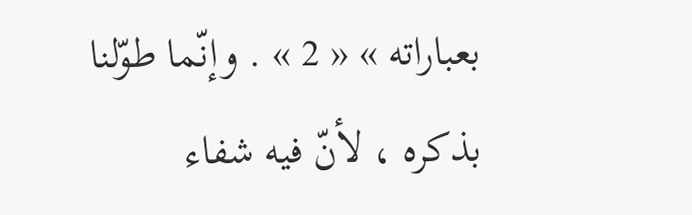بعباراته » « 2 » . وإنّما طوّلنا بذكره ، لأنّ فيه شفاء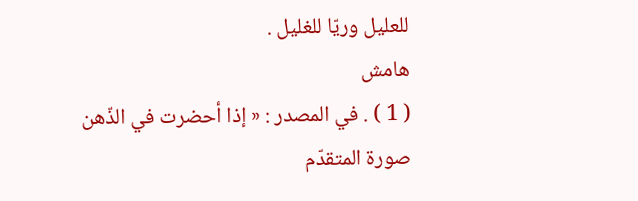للعليل وريّا للغليل .
هامش
( 1 ) . في المصدر : « إذا أحضرت في الذّهن صورة المتقدّم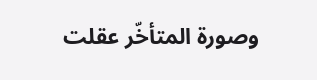وصورة المتأخّر عقلت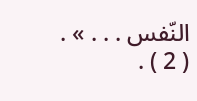النّفس . . . » .
( 2 ) .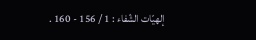إلهيّات الشّفاء : 1 / 156 - 160 .